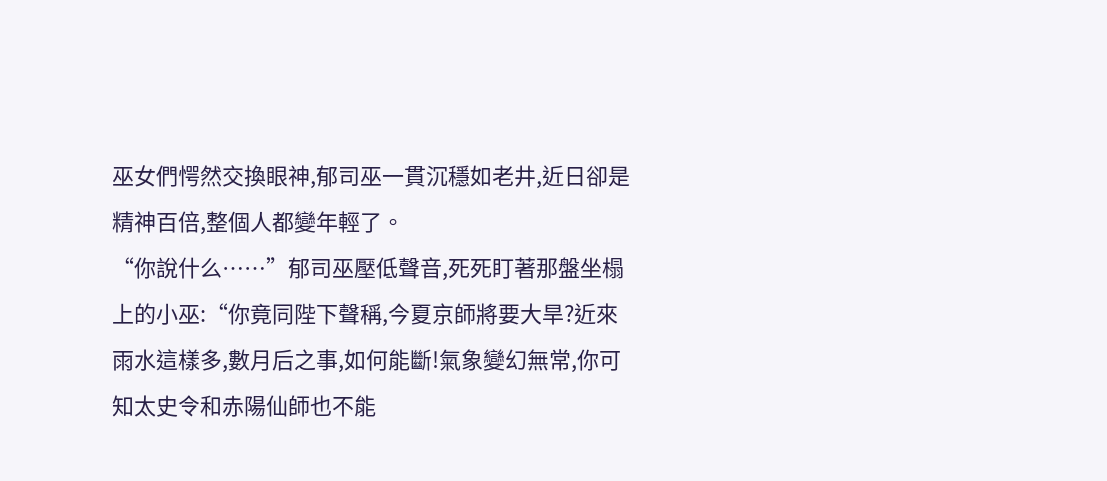巫女們愕然交換眼神,郁司巫一貫沉穩如老井,近日卻是精神百倍,整個人都變年輕了。
“你說什么……”郁司巫壓低聲音,死死盯著那盤坐榻上的小巫:“你竟同陛下聲稱,今夏京師將要大旱?近來雨水這樣多,數月后之事,如何能斷!氣象變幻無常,你可知太史令和赤陽仙師也不能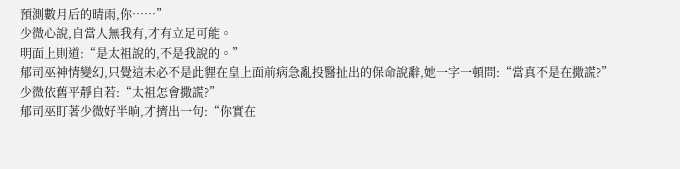預測數月后的晴雨,你……”
少微心說,自當人無我有,才有立足可能。
明面上則道:“是太祖說的,不是我說的。”
郁司巫神情變幻,只覺這未必不是此貍在皇上面前病急亂投醫扯出的保命說辭,她一字一頓問:“當真不是在撒謊?”
少微依舊平靜自若:“太祖怎會撒謊?”
郁司巫盯著少微好半晌,才擠出一句:“你實在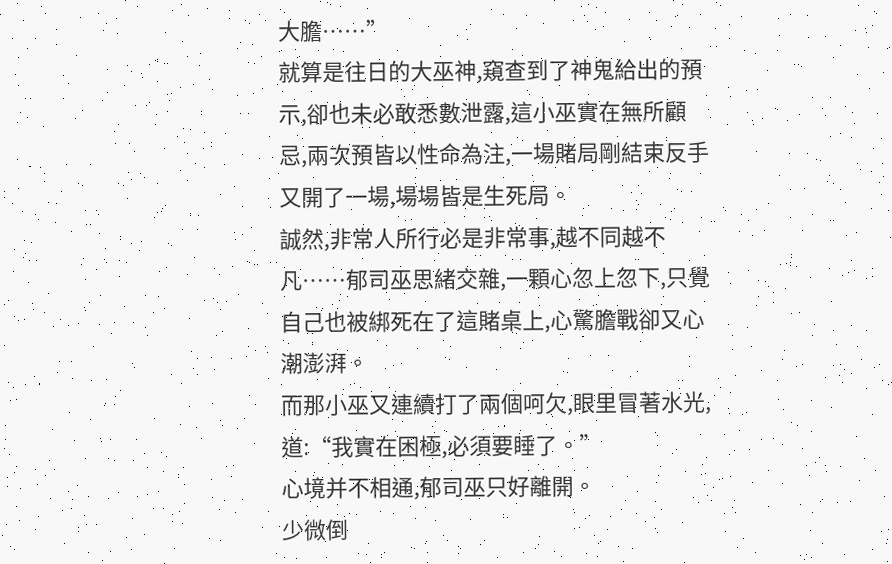大膽……”
就算是往日的大巫神,窺查到了神鬼給出的預示,卻也未必敢悉數泄露,這小巫實在無所顧忌,兩次預皆以性命為注,一場賭局剛結束反手又開了一場,場場皆是生死局。
誠然,非常人所行必是非常事,越不同越不凡……郁司巫思緒交雜,一顆心忽上忽下,只覺自己也被綁死在了這賭桌上,心驚膽戰卻又心潮澎湃。
而那小巫又連續打了兩個呵欠,眼里冒著水光,道:“我實在困極,必須要睡了。”
心境并不相通,郁司巫只好離開。
少微倒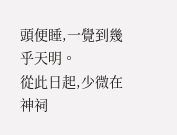頭便睡,一覺到幾乎天明。
從此日起,少微在神祠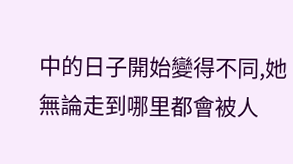中的日子開始變得不同,她無論走到哪里都會被人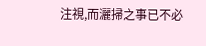注視,而灑掃之事已不必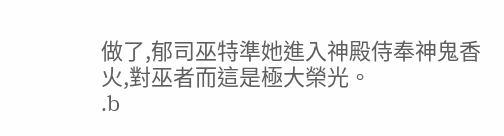做了,郁司巫特準她進入神殿侍奉神鬼香火,對巫者而這是極大榮光。
.b